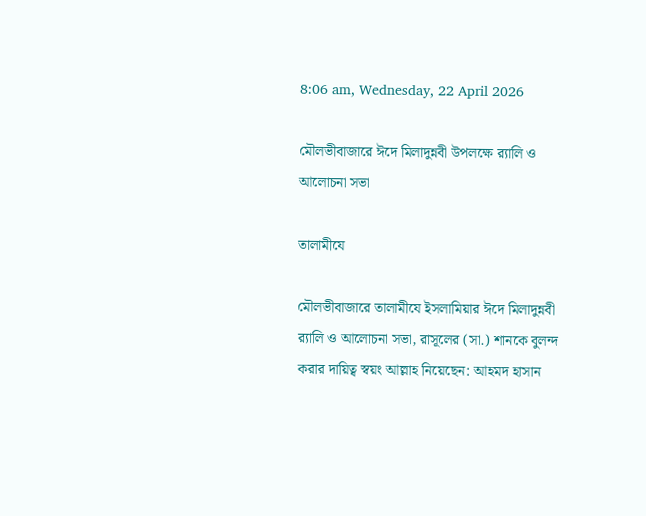8:06 am, Wednesday, 22 April 2026

মৌলভীবাজারে ঈদে মিলাদুন্নবী উপলক্ষে র‍্যালি ও আলোচনা সভা

তালামীযে

মৌলভীবাজারে তালামীযে ইসলামিয়ার ঈদে মিলাদুন্নবী র‍্যালি ও আলোচনা সভা, রাসূলের (সা.) শানকে বুলন্দ করার দায়িত্ব স্বয়ং আল্লাহ নিয়েছেন: আহমদ হাসান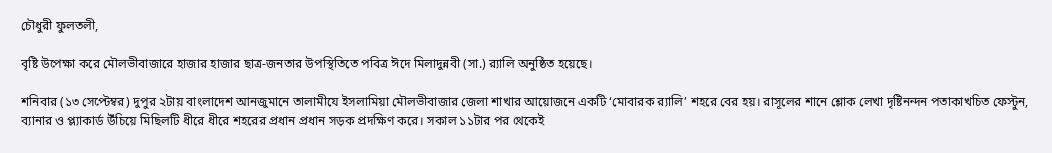চৌধুরী ফুলতলী,

বৃষ্টি উপেক্ষা করে মৌলভীবাজারে হাজার হাজার ছাত্র-জনতার উপস্থিতিতে পবিত্র ঈদে মিলাদুন্নবী (সা.) র‍্যালি অনুষ্ঠিত হয়েছে।

শনিবার (১৩ সেপ্টেম্বর) দুপুর ২টায় বাংলাদেশ আনজুমানে তালামীযে ইসলামিয়া মৌলভীবাজার জেলা শাখার আয়োজনে একটি ‘মোবারক র‍্যালি’ শহরে বের হয়। রাসূলের শানে শ্লোক লেখা দৃষ্টিনন্দন পতাকাখচিত ফেস্টুন, ব্যানার ও প্ল্যাকার্ড উঁচিয়ে মিছিলটি ধীরে ধীরে শহরের প্রধান প্রধান সড়ক প্রদক্ষিণ করে। সকাল ১১টার পর থেকেই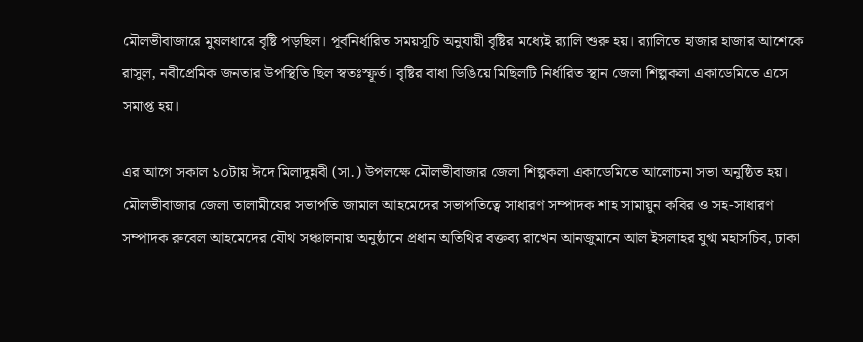মৌলভীবাজারে মুষলধারে বৃষ্টি পড়ছিল। পূর্বনির্ধারিত সময়সূচি অনুযায়ী বৃষ্টির মধ্যেই র‍্যালি শুরু হয়। র‍্যালিতে হাজার হাজার আশেকে রাসুল, নবীপ্রেমিক জনতার উপস্থিতি ছিল স্বতঃস্ফূর্ত। বৃষ্টির বাধা ডিঙিয়ে মিছিলটি নির্ধারিত স্থান জেলা শিল্পকলা একাডেমিতে এসে সমাপ্ত হয়।

এর আগে সকাল ১০টায় ঈদে মিলাদুন্নবী (সা.) উপলক্ষে মৌলভীবাজার জেলা শিল্পকলা একাডেমিতে আলোচনা সভা অনুষ্ঠিত হয়। মৌলভীবাজার জেলা তালামীযের সভাপতি জামাল আহমেদের সভাপতিত্বে সাধারণ সম্পাদক শাহ সামায়ুন কবির ও সহ-সাধারণ সম্পাদক রুবেল আহমেদের যৌথ সঞ্চালনায় অনুষ্ঠানে প্রধান অতিথির বক্তব্য রাখেন আনজুমানে আল ইসলাহর যুগ্ম মহাসচিব, ঢাকা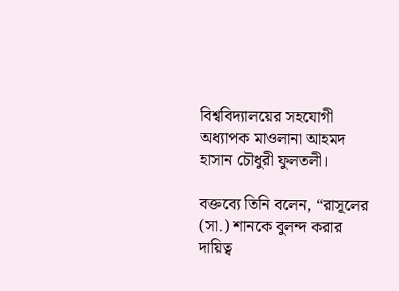বিশ্ববিদ্যালয়ের সহযোগী অধ্যাপক মাওলানা আহমদ হাসান চৌধুরী ফুলতলী।

বক্তব্যে তিনি বলেন, “রাসূলের (সা.) শানকে বুলন্দ করার দায়িত্ব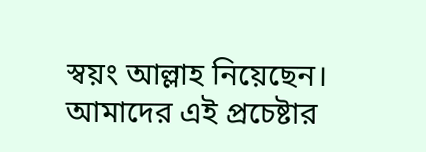স্বয়ং আল্লাহ নিয়েছেন। আমাদের এই প্রচেষ্টার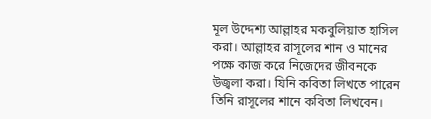মূল উদ্দেশ্য আল্লাহর মকবুলিয়াত হাসিল করা। আল্লাহর রাসূলের শান ও মানের পক্ষে কাজ করে নিজেদের জীবনকে উজ্বলা করা। যিনি কবিতা লিখতে পারেন তিনি রাসূলের শানে কবিতা লিখবেন।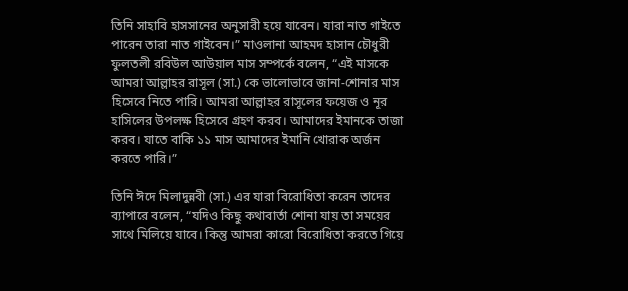তিনি সাহাবি হাসসানের অনুসারী হয়ে যাবেন। যারা নাত গাইতে পারেন তারা নাত গাইবেন।” মাওলানা আহমদ হাসান চৌধুরী ফুলতলী রবিউল আউয়াল মাস সম্পর্কে বলেন, “এই মাসকে আমরা আল্লাহর রাসূল (সা.) কে ভালোভাবে জানা-শোনার মাস হিসেবে নিতে পারি। আমরা আল্লাহর রাসূলের ফয়েজ ও নূর হাসিলের উপলক্ষ হিসেবে গ্রহণ করব। আমাদের ইমানকে তাজা করব। যাতে বাকি ১১ মাস আমাদের ইমানি খোরাক অর্জন করতে পারি।”

তিনি ঈদে মিলাদুন্নবী (সা.) এর যারা বিরোধিতা করেন তাদের ব্যাপারে বলেন, “যদিও কিছু কথাবার্তা শোনা যায় তা সময়ের সাথে মিলিয়ে যাবে। কিন্তু আমরা কারো বিরোধিতা করতে গিয়ে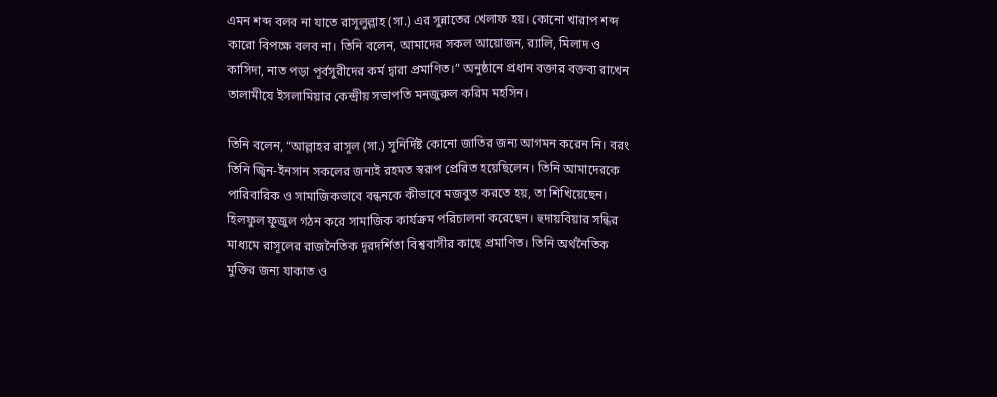এমন শব্দ বলব না যাতে রাসূলুল্লাহ (সা.) এর সুন্নাতের খেলাফ হয়। কোনো খারাপ শব্দ কারো বিপক্ষে বলব না। তিনি বলেন, আমাদের সকল আয়োজন, র‍্যালি, মিলাদ ও কাসিদা, নাত পড়া পূর্বসুরীদের কর্ম দ্বারা প্রমাণিত।” অনুষ্ঠানে প্রধান বক্তার বক্তব্য রাখেন তালামীযে ইসলামিয়ার কেন্দ্রীয় সভাপতি মনজুরুল করিম মহসিন।

তিনি বলেন, “আল্লাহর রাসূল (সা.) সুনির্দিষ্ট কোনো জাতির জন্য আগমন করেন নি। বরং তিনি জ্বিন-ইনসান সকলের জন্যই রহমত স্বরূপ প্রেরিত হয়েছিলেন। তিনি আমাদেরকে পারিবারিক ও সামাজিকভাবে বন্ধনকে কীভাবে মজবুত করতে হয়, তা শিখিয়েছেন। হিলফুল ফুজুল গঠন করে সামাজিক কার্যক্রম পরিচালনা করেছেন। হুদায়বিয়ার সন্ধির মাধ্যমে রাসূলের রাজনৈতিক দূরদর্শিতা বিশ্ববাসীর কাছে প্রমাণিত। তিনি অর্থনৈতিক মুক্তির জন্য যাকাত ও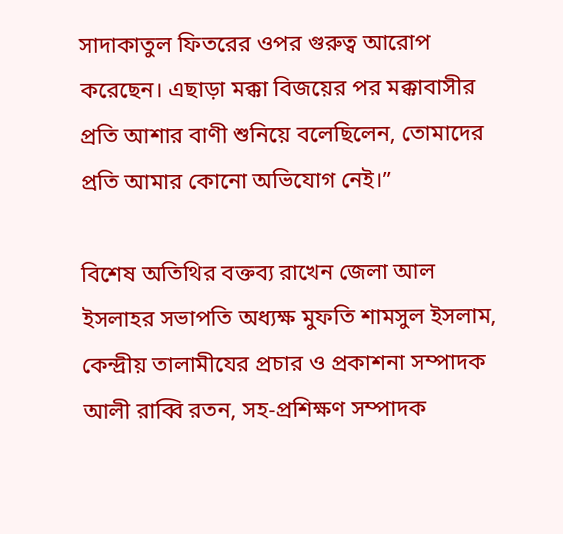সাদাকাতুল ফিতরের ওপর গুরুত্ব আরোপ করেছেন। এছাড়া মক্কা বিজয়ের পর মক্কাবাসীর প্রতি আশার বাণী শুনিয়ে বলেছিলেন, তোমাদের প্রতি আমার কোনো অভিযোগ নেই।”

বিশেষ অতিথির বক্তব্য রাখেন জেলা আল ইসলাহর সভাপতি অধ্যক্ষ মুফতি শামসুল ইসলাম, কেন্দ্রীয় তালামীযের প্রচার ও প্রকাশনা সম্পাদক আলী রাব্বি রতন, সহ-প্রশিক্ষণ সম্পাদক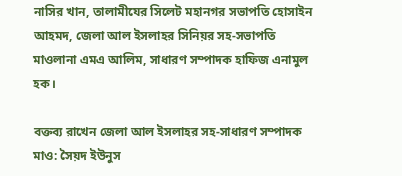নাসির খান, তালামীযের সিলেট মহানগর সভাপতি হোসাইন আহমদ, জেলা আল ইসলাহর সিনিয়র সহ-সভাপতি মাওলানা এমএ আলিম, সাধারণ সম্পাদক হাফিজ এনামুল হক।

বক্তব্য রাখেন জেলা আল ইসলাহর সহ-সাধারণ সম্পাদক মাও: সৈয়দ ইউনুস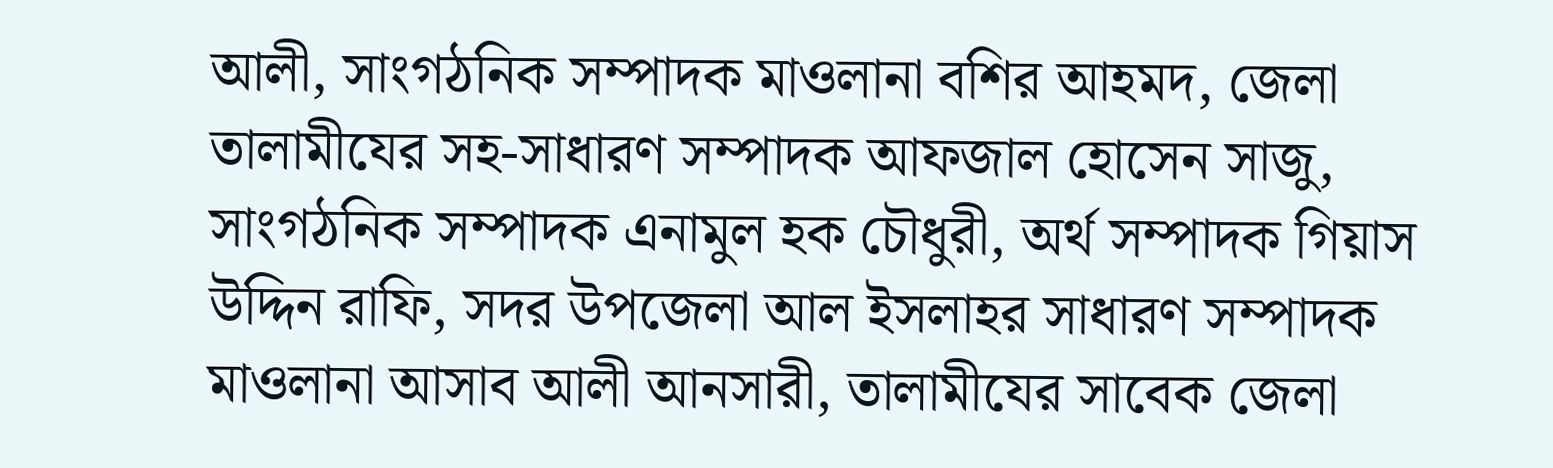আলী, সাংগঠনিক সম্পাদক মাওলানা বশির আহমদ, জেলা তালামীযের সহ-সাধারণ সম্পাদক আফজাল হোসেন সাজু, সাংগঠনিক সম্পাদক এনামুল হক চৌধুরী, অর্থ সম্পাদক গিয়াস উদ্দিন রাফি, সদর উপজেলা আল ইসলাহর সাধারণ সম্পাদক মাওলানা আসাব আলী আনসারী, তালামীযের সাবেক জেলা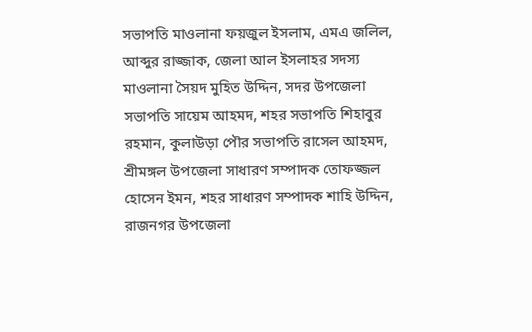সভাপতি মাওলানা ফয়জুল ইসলাম, এমএ জলিল, আব্দুর রাজ্জাক, জেলা আল ইসলাহর সদস্য মাওলানা সৈয়দ মুহিত উদ্দিন, সদর উপজেলা সভাপতি সায়েম আহমদ, শহর সভাপতি শিহাবুর রহমান, কুলাউড়া পৌর সভাপতি রাসেল আহমদ, শ্রীমঙ্গল উপজেলা সাধারণ সম্পাদক তোফজ্জল হোসেন ইমন, শহর সাধারণ সম্পাদক শাহি উদ্দিন, রাজনগর উপজেলা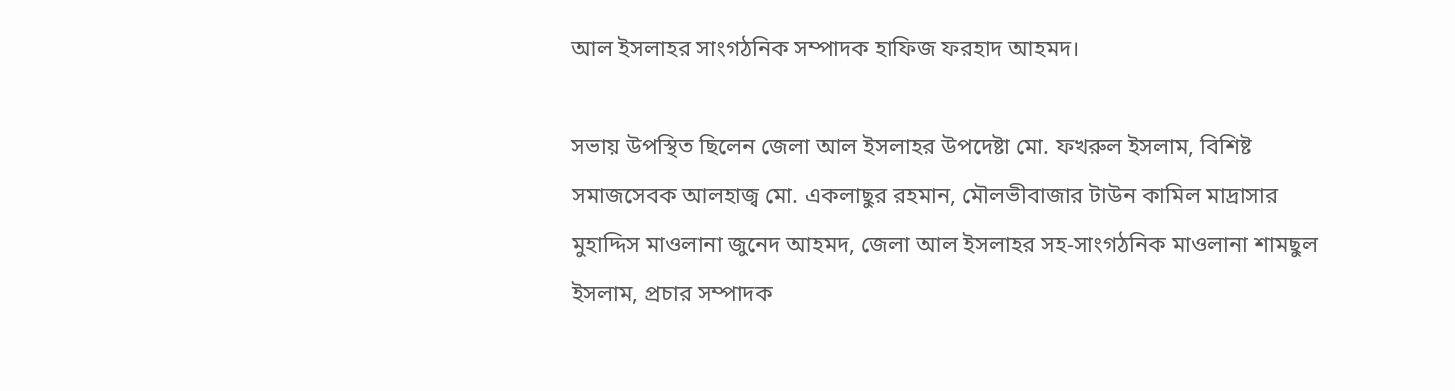আল ইসলাহর সাংগঠনিক সম্পাদক হাফিজ ফরহাদ আহমদ।

সভায় উপস্থিত ছিলেন জেলা আল ইসলাহর উপদেষ্টা মো. ফখরুল ইসলাম, বিশিষ্ট সমাজসেবক আলহাজ্ব মো. একলাছুর রহমান, মৌলভীবাজার টাউন কামিল মাদ্রাসার মুহাদ্দিস মাওলানা জুনেদ আহমদ, জেলা আল ইসলাহর সহ-সাংগঠনিক মাওলানা শামছুল ইসলাম, প্রচার সম্পাদক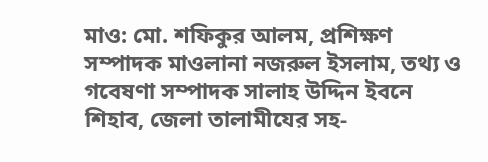মাও: মো. শফিকুর আলম, প্রশিক্ষণ সম্পাদক মাওলানা নজরুল ইসলাম, তথ্য ও গবেষণা সম্পাদক সালাহ উদ্দিন ইবনে শিহাব, জেলা তালামীযের সহ-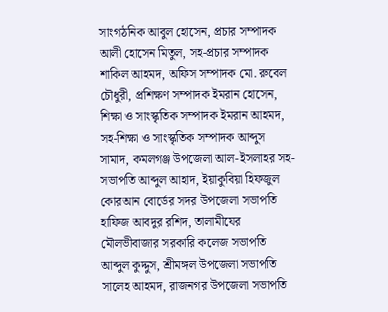সাংগঠনিক আবুল হোসেন, প্রচার সম্পাদক আলী হোসেন মিতুল, সহ-প্রচার সম্পাদক শাকিল আহমদ, অফিস সম্পাদক মো. রুবেল চৌধুরী, প্রশিক্ষণ সম্পাদক ইমরান হোসেন, শিক্ষা ও সাংস্কৃতিক সম্পাদক ইমরান আহমদ, সহ-শিক্ষা ও সাংস্কৃতিক সম্পাদক আব্দুস সামাদ, কমলগঞ্জ উপজেলা আল-ইসলাহর সহ-সভাপতি আব্দুল আহাদ, ইয়াকুবিয়া হিফজুল কোরআন বোর্ডের সদর উপজেলা সভাপতি হাফিজ আবদুর রশিদ, তালামীযের মৌলভীবাজার সরকারি কলেজ সভাপতি আব্দুল কুদ্দুস, শ্রীমঙ্গল উপজেলা সভাপতি সালেহ আহমদ, রাজনগর উপজেলা সভাপতি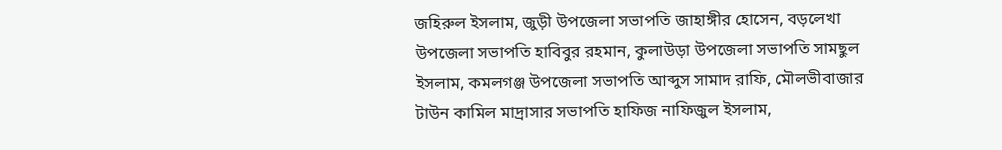জহিরুল ইসলাম, জুড়ী উপজেলা সভাপতি জাহাঙ্গীর হোসেন, বড়লেখা উপজেলা সভাপতি হাবিবুর রহমান, কুলাউড়া উপজেলা সভাপতি সামছুল ইসলাম, কমলগঞ্জ উপজেলা সভাপতি আব্দুস সামাদ রাফি, মৌলভীবাজার টাউন কামিল মাদ্রাসার সভাপতি হাফিজ নাফিজুল ইসলাম,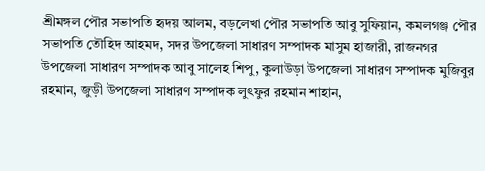শ্রীমঙ্গল পৌর সভাপতি হৃদয় আলম, বড়লেখা পৌর সভাপতি আবু সুফিয়ান, কমলগঞ্জ পৌর সভাপতি তৌহিদ আহমদ, সদর উপজেলা সাধারণ সম্পাদক মাসুম হাজারী, রাজনগর উপজেলা সাধারণ সম্পাদক আবু সালেহ শিপু, কুলাউড়া উপজেলা সাধারণ সম্পাদক মুজিবুর রহমান, জুড়ী উপজেলা সাধারণ সম্পাদক লুৎফুর রহমান শাহান,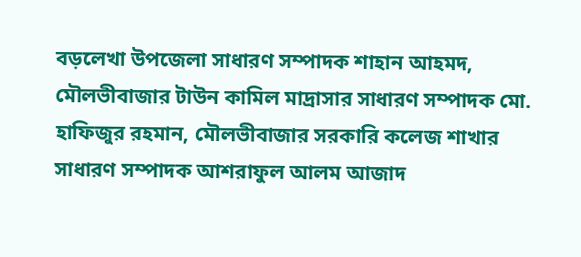বড়লেখা উপজেলা সাধারণ সম্পাদক শাহান আহমদ, মৌলভীবাজার টাউন কামিল মাদ্রাসার সাধারণ সম্পাদক মো. হাফিজুর রহমান, মৌলভীবাজার সরকারি কলেজ শাখার সাধারণ সম্পাদক আশরাফুল আলম আজাদ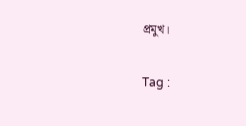প্রমুখ।

Tag :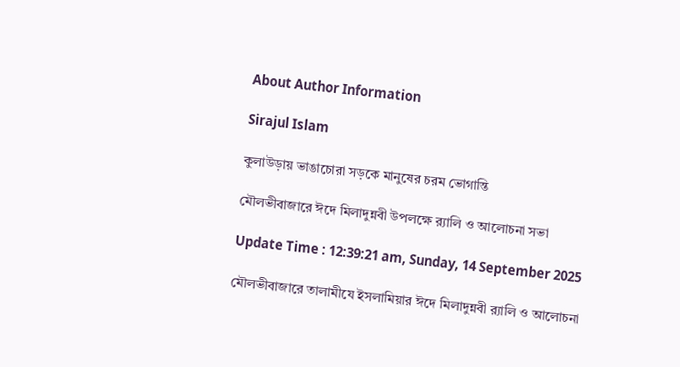About Author Information

Sirajul Islam

কুলাউড়ায় ভাঙাচোরা সড়কে মানুষের চরম ভোগান্তি

মৌলভীবাজারে ঈদে মিলাদুন্নবী উপলক্ষে র‍্যালি ও আলোচনা সভা

Update Time : 12:39:21 am, Sunday, 14 September 2025

মৌলভীবাজারে তালামীযে ইসলামিয়ার ঈদে মিলাদুন্নবী র‍্যালি ও আলোচনা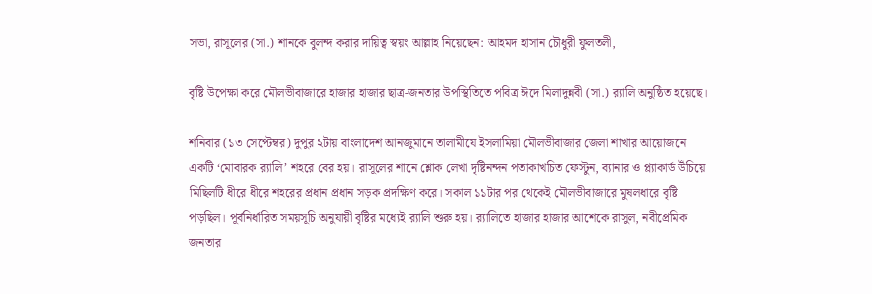সভা, রাসূলের (সা.) শানকে বুলন্দ করার দায়িত্ব স্বয়ং আল্লাহ নিয়েছেন: আহমদ হাসান চৌধুরী ফুলতলী,

বৃষ্টি উপেক্ষা করে মৌলভীবাজারে হাজার হাজার ছাত্র-জনতার উপস্থিতিতে পবিত্র ঈদে মিলাদুন্নবী (সা.) র‍্যালি অনুষ্ঠিত হয়েছে।

শনিবার (১৩ সেপ্টেম্বর) দুপুর ২টায় বাংলাদেশ আনজুমানে তালামীযে ইসলামিয়া মৌলভীবাজার জেলা শাখার আয়োজনে একটি ‘মোবারক র‍্যালি’ শহরে বের হয়। রাসূলের শানে শ্লোক লেখা দৃষ্টিনন্দন পতাকাখচিত ফেস্টুন, ব্যানার ও প্ল্যাকার্ড উঁচিয়ে মিছিলটি ধীরে ধীরে শহরের প্রধান প্রধান সড়ক প্রদক্ষিণ করে। সকাল ১১টার পর থেকেই মৌলভীবাজারে মুষলধারে বৃষ্টি পড়ছিল। পূর্বনির্ধারিত সময়সূচি অনুযায়ী বৃষ্টির মধ্যেই র‍্যালি শুরু হয়। র‍্যালিতে হাজার হাজার আশেকে রাসুল, নবীপ্রেমিক জনতার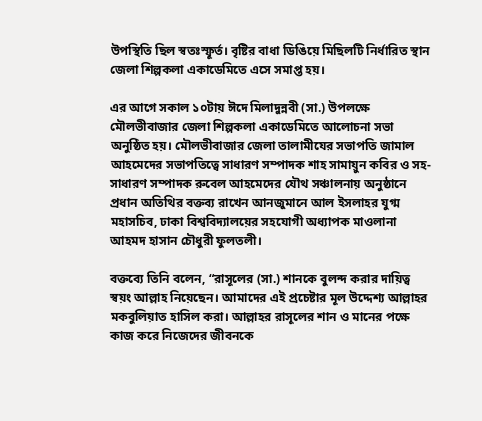উপস্থিতি ছিল স্বতঃস্ফূর্ত। বৃষ্টির বাধা ডিঙিয়ে মিছিলটি নির্ধারিত স্থান জেলা শিল্পকলা একাডেমিতে এসে সমাপ্ত হয়।

এর আগে সকাল ১০টায় ঈদে মিলাদুন্নবী (সা.) উপলক্ষে মৌলভীবাজার জেলা শিল্পকলা একাডেমিতে আলোচনা সভা অনুষ্ঠিত হয়। মৌলভীবাজার জেলা তালামীযের সভাপতি জামাল আহমেদের সভাপতিত্বে সাধারণ সম্পাদক শাহ সামায়ুন কবির ও সহ-সাধারণ সম্পাদক রুবেল আহমেদের যৌথ সঞ্চালনায় অনুষ্ঠানে প্রধান অতিথির বক্তব্য রাখেন আনজুমানে আল ইসলাহর যুগ্ম মহাসচিব, ঢাকা বিশ্ববিদ্যালয়ের সহযোগী অধ্যাপক মাওলানা আহমদ হাসান চৌধুরী ফুলতলী।

বক্তব্যে তিনি বলেন, “রাসূলের (সা.) শানকে বুলন্দ করার দায়িত্ব স্বয়ং আল্লাহ নিয়েছেন। আমাদের এই প্রচেষ্টার মূল উদ্দেশ্য আল্লাহর মকবুলিয়াত হাসিল করা। আল্লাহর রাসূলের শান ও মানের পক্ষে কাজ করে নিজেদের জীবনকে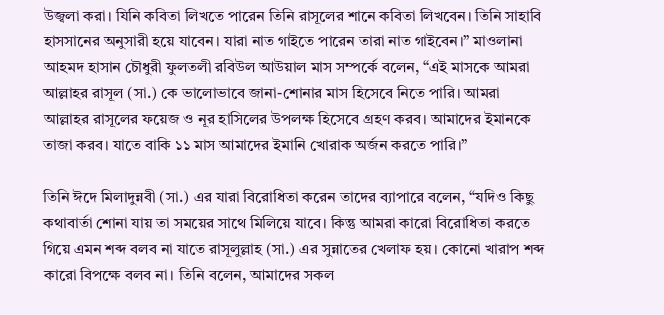উজ্বলা করা। যিনি কবিতা লিখতে পারেন তিনি রাসূলের শানে কবিতা লিখবেন। তিনি সাহাবি হাসসানের অনুসারী হয়ে যাবেন। যারা নাত গাইতে পারেন তারা নাত গাইবেন।” মাওলানা আহমদ হাসান চৌধুরী ফুলতলী রবিউল আউয়াল মাস সম্পর্কে বলেন, “এই মাসকে আমরা আল্লাহর রাসূল (সা.) কে ভালোভাবে জানা-শোনার মাস হিসেবে নিতে পারি। আমরা আল্লাহর রাসূলের ফয়েজ ও নূর হাসিলের উপলক্ষ হিসেবে গ্রহণ করব। আমাদের ইমানকে তাজা করব। যাতে বাকি ১১ মাস আমাদের ইমানি খোরাক অর্জন করতে পারি।”

তিনি ঈদে মিলাদুন্নবী (সা.) এর যারা বিরোধিতা করেন তাদের ব্যাপারে বলেন, “যদিও কিছু কথাবার্তা শোনা যায় তা সময়ের সাথে মিলিয়ে যাবে। কিন্তু আমরা কারো বিরোধিতা করতে গিয়ে এমন শব্দ বলব না যাতে রাসূলুল্লাহ (সা.) এর সুন্নাতের খেলাফ হয়। কোনো খারাপ শব্দ কারো বিপক্ষে বলব না। তিনি বলেন, আমাদের সকল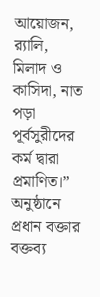আয়োজন, র‍্যালি, মিলাদ ও কাসিদা, নাত পড়া পূর্বসুরীদের কর্ম দ্বারা প্রমাণিত।” অনুষ্ঠানে প্রধান বক্তার বক্তব্য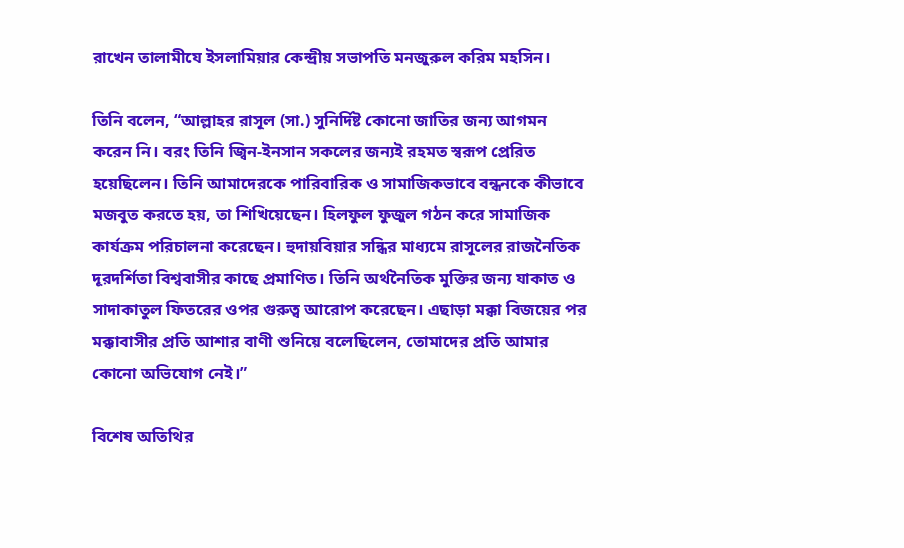রাখেন তালামীযে ইসলামিয়ার কেন্দ্রীয় সভাপতি মনজুরুল করিম মহসিন।

তিনি বলেন, “আল্লাহর রাসূল (সা.) সুনির্দিষ্ট কোনো জাতির জন্য আগমন করেন নি। বরং তিনি জ্বিন-ইনসান সকলের জন্যই রহমত স্বরূপ প্রেরিত হয়েছিলেন। তিনি আমাদেরকে পারিবারিক ও সামাজিকভাবে বন্ধনকে কীভাবে মজবুত করতে হয়, তা শিখিয়েছেন। হিলফুল ফুজুল গঠন করে সামাজিক কার্যক্রম পরিচালনা করেছেন। হুদায়বিয়ার সন্ধির মাধ্যমে রাসূলের রাজনৈতিক দূরদর্শিতা বিশ্ববাসীর কাছে প্রমাণিত। তিনি অর্থনৈতিক মুক্তির জন্য যাকাত ও সাদাকাতুল ফিতরের ওপর গুরুত্ব আরোপ করেছেন। এছাড়া মক্কা বিজয়ের পর মক্কাবাসীর প্রতি আশার বাণী শুনিয়ে বলেছিলেন, তোমাদের প্রতি আমার কোনো অভিযোগ নেই।”

বিশেষ অতিথির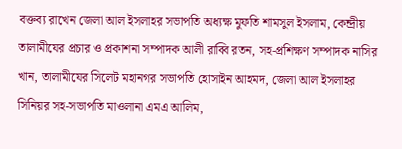বক্তব্য রাখেন জেলা আল ইসলাহর সভাপতি অধ্যক্ষ মুফতি শামসুল ইসলাম, কেন্দ্রীয় তালামীযের প্রচার ও প্রকাশনা সম্পাদক আলী রাব্বি রতন, সহ-প্রশিক্ষণ সম্পাদক নাসির খান, তালামীযের সিলেট মহানগর সভাপতি হোসাইন আহমদ, জেলা আল ইসলাহর সিনিয়র সহ-সভাপতি মাওলানা এমএ আলিম,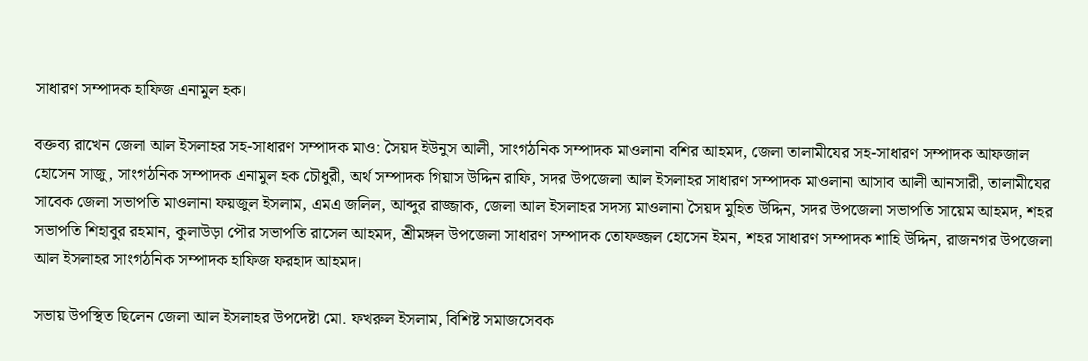সাধারণ সম্পাদক হাফিজ এনামুল হক।

বক্তব্য রাখেন জেলা আল ইসলাহর সহ-সাধারণ সম্পাদক মাও: সৈয়দ ইউনুস আলী, সাংগঠনিক সম্পাদক মাওলানা বশির আহমদ, জেলা তালামীযের সহ-সাধারণ সম্পাদক আফজাল হোসেন সাজু, সাংগঠনিক সম্পাদক এনামুল হক চৌধুরী, অর্থ সম্পাদক গিয়াস উদ্দিন রাফি, সদর উপজেলা আল ইসলাহর সাধারণ সম্পাদক মাওলানা আসাব আলী আনসারী, তালামীযের সাবেক জেলা সভাপতি মাওলানা ফয়জুল ইসলাম, এমএ জলিল, আব্দুর রাজ্জাক, জেলা আল ইসলাহর সদস্য মাওলানা সৈয়দ মুহিত উদ্দিন, সদর উপজেলা সভাপতি সায়েম আহমদ, শহর সভাপতি শিহাবুর রহমান, কুলাউড়া পৌর সভাপতি রাসেল আহমদ, শ্রীমঙ্গল উপজেলা সাধারণ সম্পাদক তোফজ্জল হোসেন ইমন, শহর সাধারণ সম্পাদক শাহি উদ্দিন, রাজনগর উপজেলা আল ইসলাহর সাংগঠনিক সম্পাদক হাফিজ ফরহাদ আহমদ।

সভায় উপস্থিত ছিলেন জেলা আল ইসলাহর উপদেষ্টা মো. ফখরুল ইসলাম, বিশিষ্ট সমাজসেবক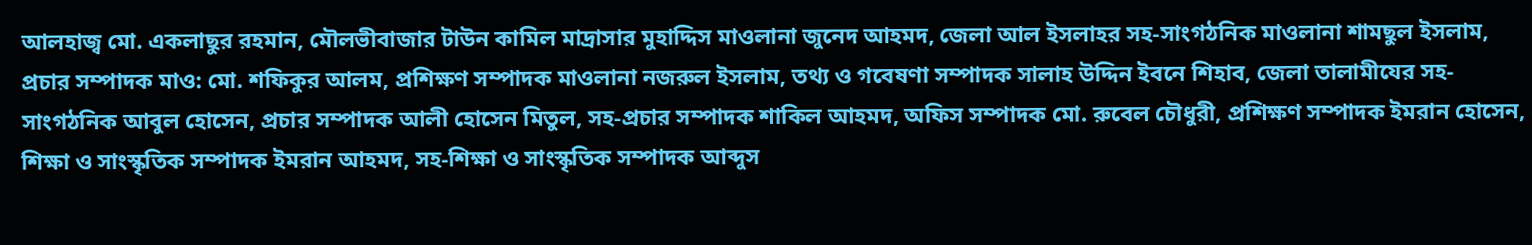আলহাজ্ব মো. একলাছুর রহমান, মৌলভীবাজার টাউন কামিল মাদ্রাসার মুহাদ্দিস মাওলানা জুনেদ আহমদ, জেলা আল ইসলাহর সহ-সাংগঠনিক মাওলানা শামছুল ইসলাম, প্রচার সম্পাদক মাও: মো. শফিকুর আলম, প্রশিক্ষণ সম্পাদক মাওলানা নজরুল ইসলাম, তথ্য ও গবেষণা সম্পাদক সালাহ উদ্দিন ইবনে শিহাব, জেলা তালামীযের সহ-সাংগঠনিক আবুল হোসেন, প্রচার সম্পাদক আলী হোসেন মিতুল, সহ-প্রচার সম্পাদক শাকিল আহমদ, অফিস সম্পাদক মো. রুবেল চৌধুরী, প্রশিক্ষণ সম্পাদক ইমরান হোসেন, শিক্ষা ও সাংস্কৃতিক সম্পাদক ইমরান আহমদ, সহ-শিক্ষা ও সাংস্কৃতিক সম্পাদক আব্দুস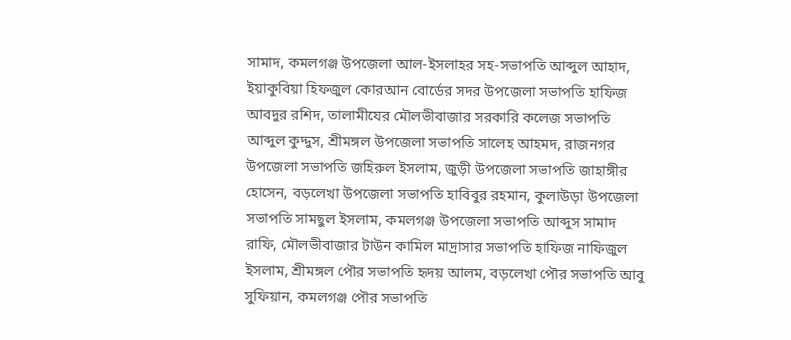সামাদ, কমলগঞ্জ উপজেলা আল-ইসলাহর সহ-সভাপতি আব্দুল আহাদ, ইয়াকুবিয়া হিফজুল কোরআন বোর্ডের সদর উপজেলা সভাপতি হাফিজ আবদুর রশিদ, তালামীযের মৌলভীবাজার সরকারি কলেজ সভাপতি আব্দুল কুদ্দুস, শ্রীমঙ্গল উপজেলা সভাপতি সালেহ আহমদ, রাজনগর উপজেলা সভাপতি জহিরুল ইসলাম, জুড়ী উপজেলা সভাপতি জাহাঙ্গীর হোসেন, বড়লেখা উপজেলা সভাপতি হাবিবুর রহমান, কুলাউড়া উপজেলা সভাপতি সামছুল ইসলাম, কমলগঞ্জ উপজেলা সভাপতি আব্দুস সামাদ রাফি, মৌলভীবাজার টাউন কামিল মাদ্রাসার সভাপতি হাফিজ নাফিজুল ইসলাম, শ্রীমঙ্গল পৌর সভাপতি হৃদয় আলম, বড়লেখা পৌর সভাপতি আবু সুফিয়ান, কমলগঞ্জ পৌর সভাপতি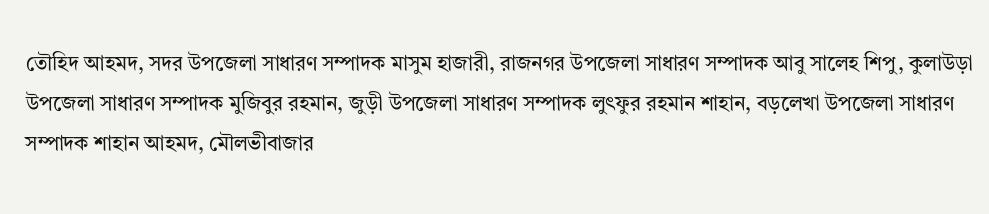তৌহিদ আহমদ, সদর উপজেলা সাধারণ সম্পাদক মাসুম হাজারী, রাজনগর উপজেলা সাধারণ সম্পাদক আবু সালেহ শিপু, কুলাউড়া উপজেলা সাধারণ সম্পাদক মুজিবুর রহমান, জুড়ী উপজেলা সাধারণ সম্পাদক লুৎফুর রহমান শাহান, বড়লেখা উপজেলা সাধারণ সম্পাদক শাহান আহমদ, মৌলভীবাজার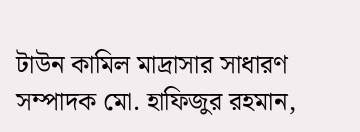টাউন কামিল মাদ্রাসার সাধারণ সম্পাদক মো. হাফিজুর রহমান,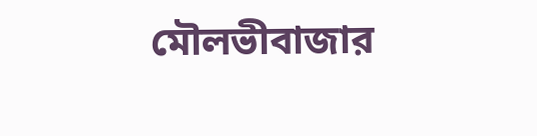মৌলভীবাজার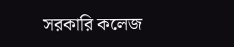সরকারি কলেজ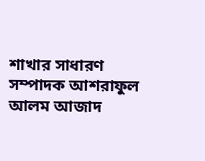শাখার সাধারণ সম্পাদক আশরাফুল আলম আজাদ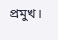প্রমুখ।